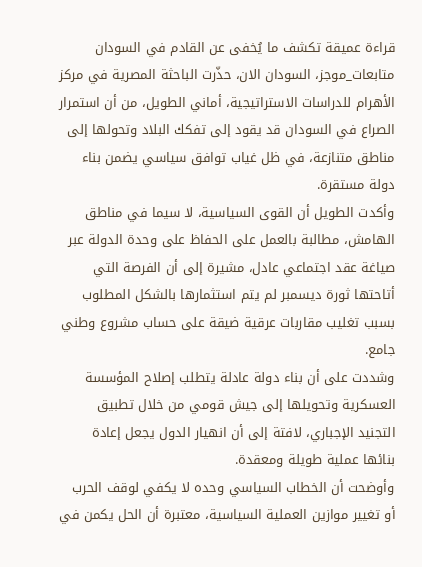قراءة عميقة تكشف ما يُخفى عن القادم في السودان
متابعات_موجز، السودان الان، حذّرت الباحثة المصرية في مركز الأهرام للدراسات الاستراتيجية، أماني الطويل، من أن استمرار الصراع في السودان قد يقود إلى تفكك البلاد وتحولها إلى مناطق متنازعة، في ظل غياب توافق سياسي يضمن بناء دولة مستقرة.
وأكدت الطويل أن القوى السياسية، لا سيما في مناطق الهامش، مطالبة بالعمل على الحفاظ على وحدة الدولة عبر صياغة عقد اجتماعي عادل، مشيرة إلى أن الفرصة التي أتاحتها ثورة ديسمبر لم يتم استثمارها بالشكل المطلوب بسبب تغليب مقاربات عرقية ضيقة على حساب مشروع وطني جامع.
وشددت على أن بناء دولة عادلة يتطلب إصلاح المؤسسة العسكرية وتحويلها إلى جيش قومي من خلال تطبيق التجنيد الإجباري، لافتة إلى أن انهيار الدول يجعل إعادة بنائها عملية طويلة ومعقدة.
وأوضحت أن الخطاب السياسي وحده لا يكفي لوقف الحرب أو تغيير موازين العملية السياسية، معتبرة أن الحل يكمن في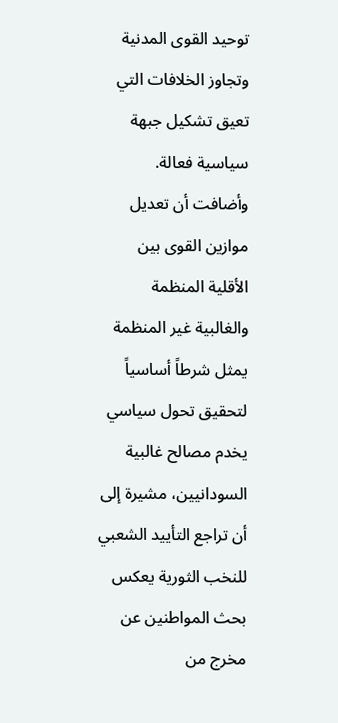توحيد القوى المدنية وتجاوز الخلافات التي تعيق تشكيل جبهة سياسية فعالة.
وأضافت أن تعديل موازين القوى بين الأقلية المنظمة والغالبية غير المنظمة يمثل شرطاً أساسياً لتحقيق تحول سياسي يخدم مصالح غالبية السودانيين، مشيرة إلى أن تراجع التأييد الشعبي للنخب الثورية يعكس بحث المواطنين عن مخرج من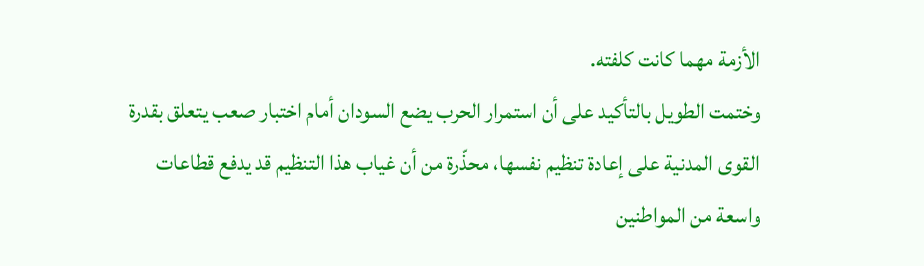الأزمة مهما كانت كلفته.
وختمت الطويل بالتأكيد على أن استمرار الحرب يضع السودان أمام اختبار صعب يتعلق بقدرة القوى المدنية على إعادة تنظيم نفسها، محذّرة من أن غياب هذا التنظيم قد يدفع قطاعات واسعة من المواطنين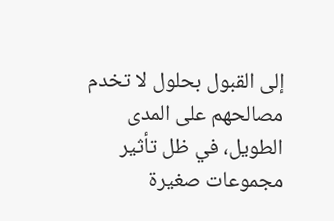إلى القبول بحلول لا تخدم مصالحهم على المدى الطويل، في ظل تأثير مجموعات صغيرة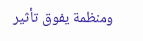ومنظمة يفوق تأثير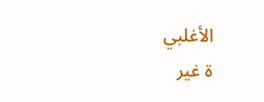الأغلبي
ة غير